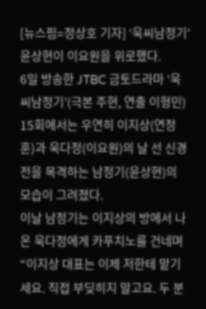[뉴스핌=정상호 기자] ‘욱씨남정기’ 윤상현이 이요원을 위로했다.
6일 방송한 JTBC 금토드라마 ‘욱씨남정기’(극본 주현, 연출 이형민) 15회에서는 우연히 이지상(연정훈)과 욱다정(이요원)의 날 선 신경전을 목격하는 남정기(윤상현)의 모습이 그려졌다.
이날 남정기는 이지상의 방에서 나온 욱다정에게 카푸치노를 건네며 “이지상 대표는 이제 저한테 맡기세요. 직접 부딪히지 말고요. 두 분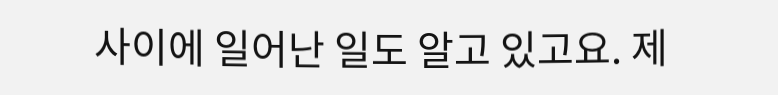사이에 일어난 일도 알고 있고요. 제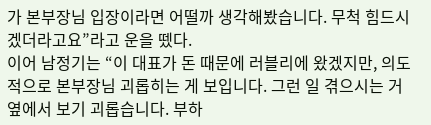가 본부장님 입장이라면 어떨까 생각해봤습니다. 무척 힘드시겠더라고요”라고 운을 뗐다.
이어 남정기는 “이 대표가 돈 때문에 러블리에 왔겠지만, 의도적으로 본부장님 괴롭히는 게 보입니다. 그런 일 겪으시는 거 옆에서 보기 괴롭습니다. 부하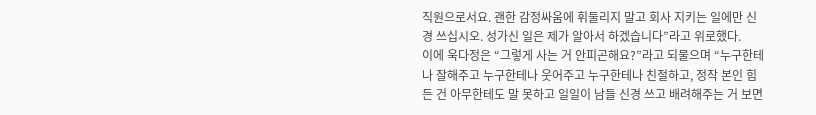직원으로서요. 괜한 감정싸움에 휘둘리지 말고 회사 지키는 일에만 신경 쓰십시오. 성가신 일은 제가 알아서 하겠습니다”라고 위로했다.
이에 욱다정은 “그렇게 사는 거 안피곤해요?”라고 되물으며 “누구한테나 잘해주고 누구한테나 웃어주고 누구한테나 친절하고, 정작 본인 힘든 건 아무한테도 말 못하고 일일이 남들 신경 쓰고 배려해주는 거 보면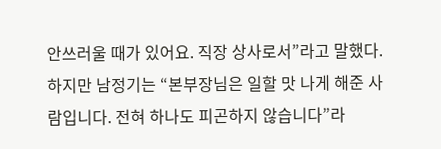안쓰러울 때가 있어요. 직장 상사로서”라고 말했다.
하지만 남정기는 “본부장님은 일할 맛 나게 해준 사람입니다. 전혀 하나도 피곤하지 않습니다”라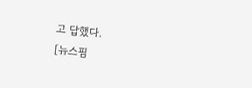고 답했다.
[뉴스핌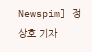Newspim] 정상호 기자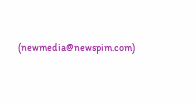(newmedia@newspim.com)